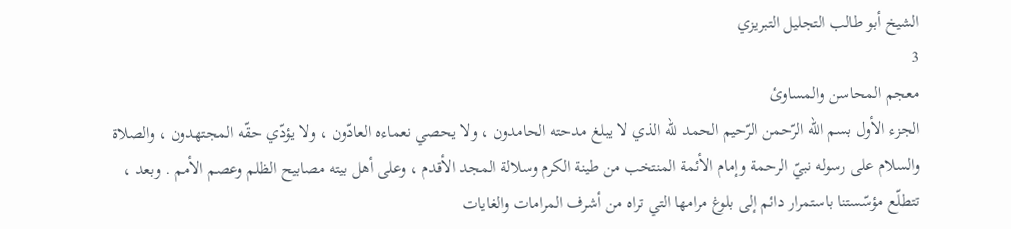الشيخ أبو طالب التجليل التبريزي
3
معجم المحاسن والمساوئ
الجزء الأول بسم اللّه الرّحمن الرّحيم الحمد للّه الذي لا يبلغ مدحته الحامدون ، ولا يحصي نعماءه العادّون ، ولا يؤدّي حقّه المجتهدون ، والصلاة والسلام على رسوله نبيّ الرحمة وإمام الأئمة المنتخب من طينة الكرم وسلالة المجد الأقدم ، وعلى أهل بيته مصابيح الظلم وعصم الأمم . وبعد ، تتطلّع مؤسّستنا باستمرار دائم إلى بلوغ مرامها التي تراه من أشرف المرامات والغايات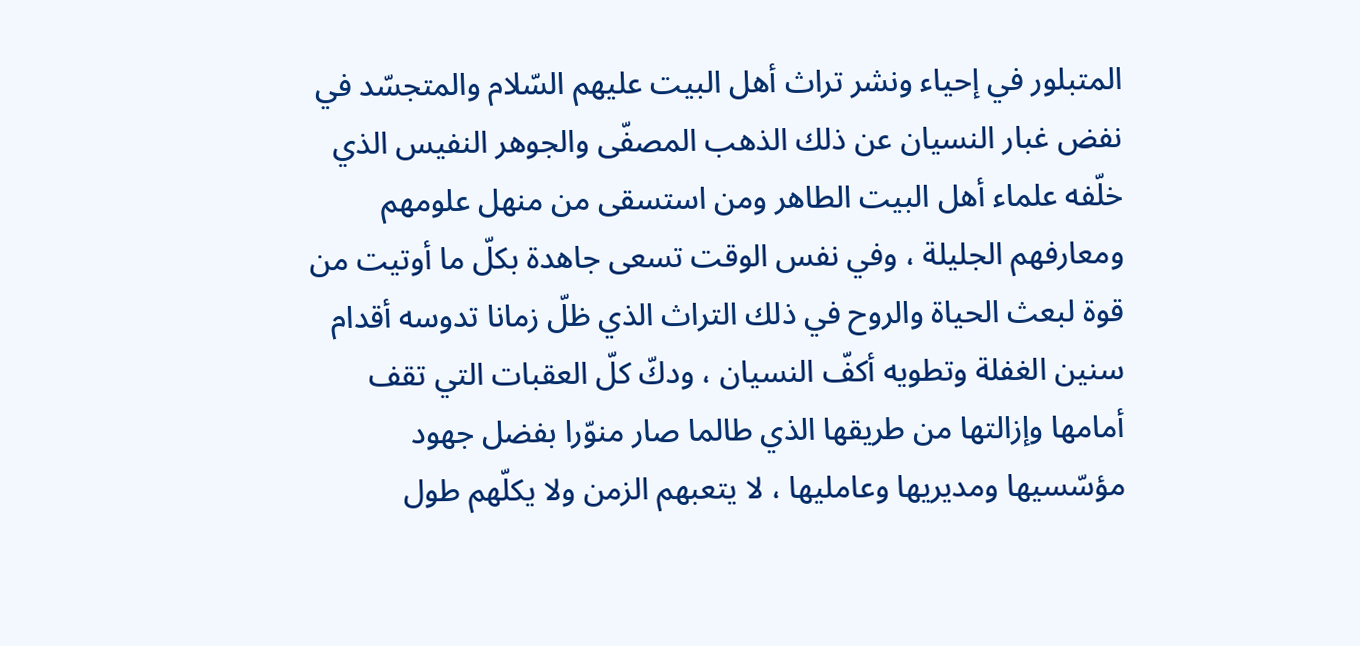المتبلور في إحياء ونشر تراث أهل البيت عليهم السّلام والمتجسّد في نفض غبار النسيان عن ذلك الذهب المصفّى والجوهر النفيس الذي خلّفه علماء أهل البيت الطاهر ومن استسقى من منهل علومهم ومعارفهم الجليلة ، وفي نفس الوقت تسعى جاهدة بكلّ ما أوتيت من قوة لبعث الحياة والروح في ذلك التراث الذي ظلّ زمانا تدوسه أقدام سنين الغفلة وتطويه أكفّ النسيان ، ودكّ كلّ العقبات التي تقف أمامها وإزالتها من طريقها الذي طالما صار منوّرا بفضل جهود مؤسّسيها ومديريها وعامليها ، لا يتعبهم الزمن ولا يكلّهم طول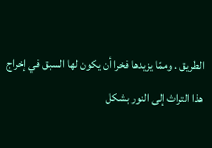الطريق . وممّا يزيدها فخرا أن يكون لها السبق في إخراج هذا التراث إلى النور بشكل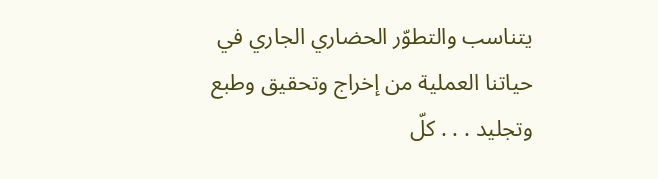يتناسب والتطوّر الحضاري الجاري في حياتنا العملية من إخراج وتحقيق وطبع وتجليد . . . كلّ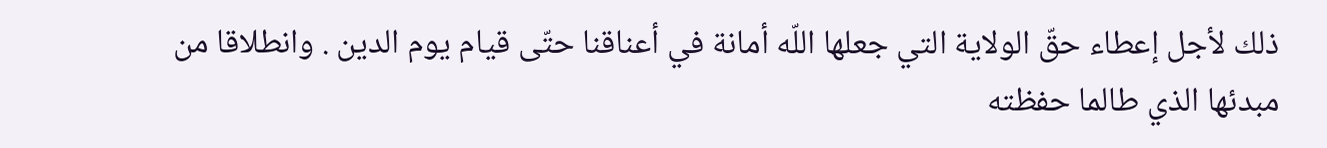ذلك لأجل إعطاء حقّ الولاية التي جعلها اللّه أمانة في أعناقنا حتّى قيام يوم الدين . وانطلاقا من مبدئها الذي طالما حفظته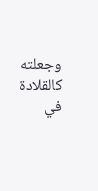وجعلته كالقلادة في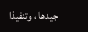جيدها ، وتنفيذا